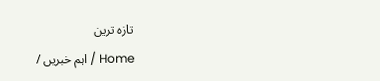تازہ ترین
Home / اہم خبریں /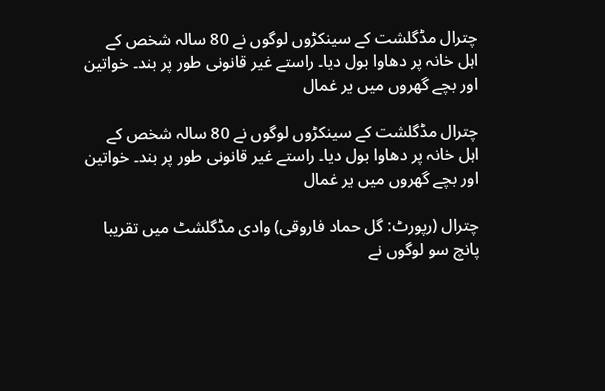چترال مڈگلشت کے سینکڑوں لوگوں نے 80 سالہ شخص کے اہل خانہ پر دھاوا بول دیا۔ راستے غیر قانونی طور پر بند۔ خواتین اور بچے گھروں میں یر غمال

چترال مڈگلشت کے سینکڑوں لوگوں نے 80 سالہ شخص کے اہل خانہ پر دھاوا بول دیا۔ راستے غیر قانونی طور پر بند۔ خواتین اور بچے گھروں میں یر غمال

چترال (رپورٹ: گل حماد فاروقی) وادی مڈگلشٹ میں تقریبا پانچ سو لوگوں نے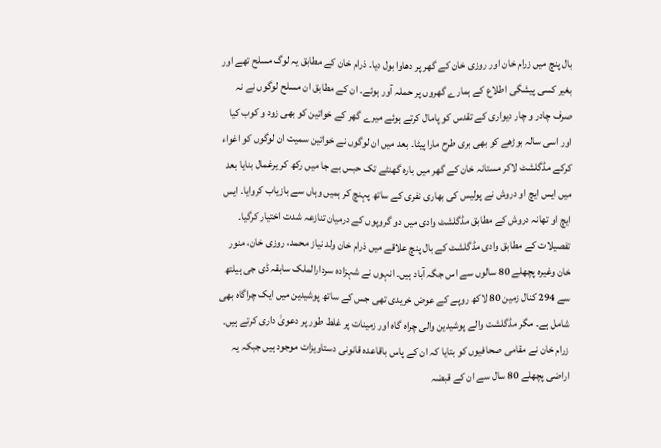بال پنچ میں زرام خان اور روزی خان کے گھر پر دھاوا بول دیا۔ ذرام خان کے مطابق یہ لوگ مسلح تھے اور بغیر کسی پیشگی اطلاع کے ہمارے گھروں پر حملہ آور ہوئے۔ ان کے مطابق ان مسلح لوگوں نے نہ صرف چادر و چار دیواری کے تقدس کو پامال کرتے ہوئے میرے گھر کے خواتین کو بھی زود و کوب کیا اور اسی سالہ بوڑھے کو بھی بری طرح مارا پیٹا۔ بعد میں ان لوگوں نے خواتین سمیت ان لوگوں کو اغواء کرکے مڈگلشٹ لاکر مستانہ خان کے گھر میں بارہ گھنٹے تک حبس بے جا میں رکھ کر یرغمال بنایا بعد میں ایس ایچ او دروش نے پولیس کی بھاری نفری کے ساتھ پہنچ کر ہمیں وہاں سے بازیاب کروایا۔ ایس ایچ او تھانہ دروش کے مطابق مڈگلشٹ وادی میں دو گروپوں کے درمیان تنازعہ شدت اختیار کرگیا۔ تفصیلات کے مطابق وادی مڈگلشٹ کے بال پنچ علاقے میں ذرام خان ولد نیاز محمد، روزی خان، منور خان وغیرہ پچھلے 80 سالوں سے اس جگہ آباد ہیں۔ انہوں نے شہزادہ سردارالملک سابقہ ڈی جی ہیلتھ سے 294 کنال زمین 80 لاکھ روپے کے عوض خریدی تھی جس کے ساتھ پوشیدین میں ایک چراگاہ بھی شامل ہے۔ مگر مڈگلشت والے پوشیدین والی چراہ گاہ اور زمینات پر غلط طور پر دعویٰ داری کرتے ہیں۔ زرام خان نے مقامی صحافیوں کو بتایا کہ ان کے پاس باقاعدہ قانونی دستاویزات موجود ہیں جبکہ یہ اراضی پچھلے 80 سال سے ان کے قبضہ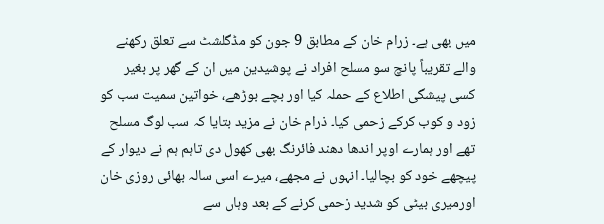میں بھی ہے۔ زرام خان کے مطابق 9 جون کو مڈگلشٹ سے تعلق رکھنے والے تقریباً پانچ سو مسلح افراد نے پوشیدین میں ان کے گھر پر بغیر کسی پیشگی اطلاع کے حملہ کیا اور بچے بوڑھے، خواتین سمیت سب کو زود و کوب کرکے زحمی کیا۔ ذرام خان نے مزید بتایا کہ سب لوگ مسلح تھے اور ہمارے اوپر اندھا دھند فائرنگ بھی کھول دی تاہم ہم نے دیوار کے پیچھے خود کو بچالیا۔ انہوں نے مجھے، میرے اسی سالہ بھائی روزی خان اورمیری بیٹی کو شدید زحمی کرنے کے بعد وہاں سے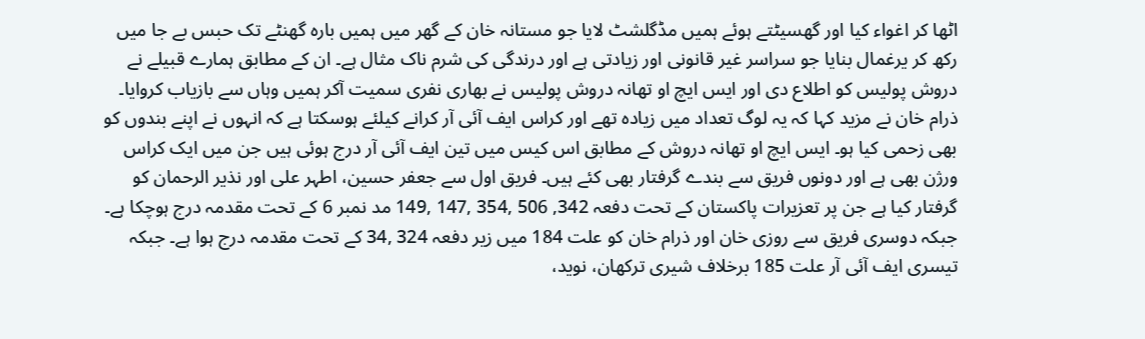اٹھا کر اغواء کیا اور گھسیٹتے ہوئے ہمیں مڈگلشٹ لایا جو مستانہ خان کے گھر میں ہمیں بارہ گھنٹے تک حبس بے جا میں رکھ کر یرغمال بنایا جو سراسر غیر قانونی اور زیادتی ہے اور درندگی کی شرم ناک مثال ہے۔ ان کے مطابق ہمارے قبیلے نے دروش پولیس کو اطلاع دی اور ایس ایچ او تھانہ دروش پولیس نے بھاری نفری سمیت آکر ہمیں وہاں سے بازیاب کروایا۔ ذرام خان نے مزید کہا کہ یہ لوگ تعداد میں زیادہ تھے اور کراس ایف آئی آر کرانے کیلئے ہوسکتا ہے کہ انہوں نے اپنے بندوں کو بھی زحمی کیا ہو۔ ایس ایچ او تھانہ دروش کے مطابق اس کیس میں تین ایف آئی آر درج ہوئی ہیں جن میں ایک کراس ورژن بھی ہے اور دونوں فریق سے بندے گرفتار بھی کئے ہیں۔ فریق اول سے جعفر حسین، اطہر علی اور نذیر الرحمان کو گرفتار کیا ہے جن پر تعزیرات پاکستان کے تحت دفعہ 342, 506 ,354 ,147 ,149 مد نمبر 6 کے تحت مقدمہ درج ہوچکا ہے۔ جبکہ دوسری فریق سے روزی خان اور ذرام خان کو علت 184 میں زیر دفعہ 324 ,34 کے تحت مقدمہ درج ہوا ہے۔ جبکہ تیسری ایف آئی آر علت 185 برخلاف شیری ترکھان، نوید،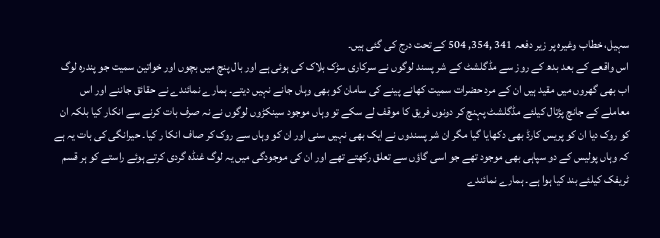سہیل، خطاب وغیرہ پر زیر دفعہ 341 ,354, 504 کے تحت درج کی گئی ہیں۔
اس واقعے کے بعد بدھ کے روز سے مڈگلشٹ کے شر پسند لوگوں نے سرکاری سڑک بلاک کی ہوئی ہے اور بال پنچ میں بچوں اور خواتین سمیت جو پندرہ لوگ اب بھی گھروں میں مقید ہیں ان کے مرد حضرات سمیت کھانے پینے کی سامان کو بھی وہاں جانے نہیں دیتے۔ ہمارے نمائندے نے حقائق جاننے اور اس معاملے کے جانچ پڑتال کیلئے مڈگلشٹ پہنچ کر دونوں فریق کا موقف لے سکے تو وہاں موجود سینکڑوں لوگوں نے نہ صرف بات کرنے سے انکار کیا بلکہ ان کو روک دیا ان کو پریس کارڈ بھی دکھایا گیا مگر ان شر پسندوں نے ایک بھی نہیں سنی اور ان کو وہاں سے روک کر صاف انکا ر کیا۔ حیرانگی کی بات یہ ہے کہ وہاں پولیس کے دو سپاہی بھی موجود تھے جو اسی گاؤں سے تعلق رکھتے تھے اور ان کی موجودگی میں یہ لوگ غنڈہ گردی کرتے ہوئے راستے کو ہر قسم ٹریفک کیلئے بند کیا ہوا ہے۔ ہمارے نمائندے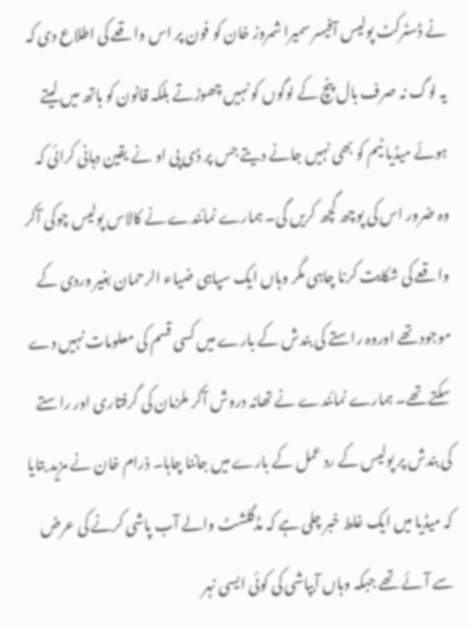نے ڈسٹرکٹ پولیس آفیسر سمیرا شمروز خان کو فون پر اس واقعے کی اطلاع دی کہ یہ لوگ نہ صرف بال پنچ کے لوگوں کو نہیں چھوڑتے بلکہ قانون کو ہاتھ میں لیتے ہوئے میڈیا ٹیم کو بھی نہیں جانے دیتے جس پر ڈی پی او نے یقین دہانی کرائی کہ وہ ضرور اس کی پوچھ گچھ کریں گی۔ ہمارے نمائندے نے کالاس پولیس چوکی آکر واقعے کی شکایت کرنا چاہی مگر وہاں ایک سپاہی ضیاء الرحمان بغیر وردی کے موجود تھے اوروہ راستے کی بندش کے بارے میں کسی قسم کی معلومات نہیں دے سکتے تھے۔ ہمارے نمائندے نے تھانہ دروش آکر ملزمان کی گرفتاری اور راستے کی بندش پر پولیس کے رد عمل کے بارے میں جاننا چاہا۔ ذرام خان نے مزید بتایا کہ میڈیا میں ایک غلط خبر چلی ہے کہ مڈگلشٹ والے آب پاشی کرنے کی عرض سے آئے تھے جبکہ وہاں آبپاشی کی کوئی ایسی نہر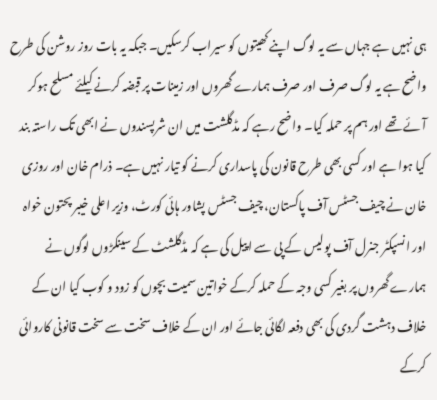ہی نہیں ہے جہاں سے یہ لوگ اپنے کھیتوں کو سیراب کرسکیں۔ جبکہ یہ بات روز روشن کی طرح واضح ہے یہ لوگ صرف اور صرف ہمارے گھروں اور زمینات پر قبضہ کرنے کیلئے مسلح ہوکر آئے تھے اور ہم پر حملہ کیا۔ واضح رہے کہ مڈگلشت میں ان شرپسندوں نے ابھی تک راستہ بند کیا ہوا ہے اور کسی بھی طرح قانون کی پاسداری کرنے کو تیار نہیں ہے۔ ذرام خان اور روزی خان نے چیف جسٹس آف پاکستان، چیف جسٹس پشاور ہائی کورٹ، وزیر اعلی خیبر پحتون خواہ اور انسپکٹر جنرل آف پولیس کے پی سے اپیل کی ہے کہ مڈگلشٹ کے سینکڑوں لوگوں نے ہمارے گھروں پر بغیر کسی وجہ کے حملہ کرکے خواتین سمیت بچوں کو زود و کوب کیا ان کے خلاف دہشت گردی کی بھی دفعہ لگائی جائے اور ان کے خلاف سخت سے سخت قانونی کاروائی کرکے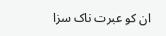ان کو عبرت ناک سزا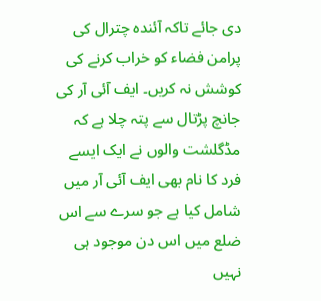دی جائے تاکہ آئندہ چترال کی پرامن فضاء کو خراب کرنے کی کوشش نہ کریں۔ ایف آئی آر کی جانچ پڑتال سے پتہ چلا ہے کہ مڈگلشت والوں نے ایک ایسے فرد کا نام بھی ایف آئی آر میں شامل کیا ہے جو سرے سے اس ضلع میں اس دن موجود ہی نہیں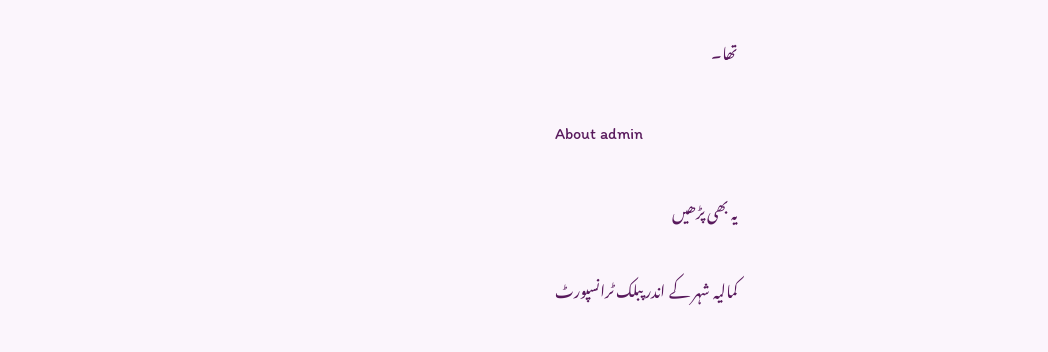تھا۔

About admin

یہ بھی پڑھیں

کمالیہ شہر کے اندر پبلک ٹرانسپورٹ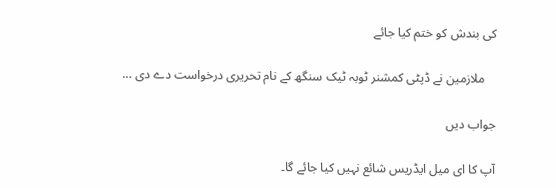کی بندش کو ختم کیا جائے

    ملازمین نے ڈپٹی کمشنر ٹوبہ ٹیک سنگھ کے نام تحریری درخواست دے دی …

جواب دیں

آپ کا ای میل ایڈریس شائع نہیں کیا جائے گا۔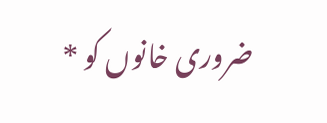ضروری خانوں کو *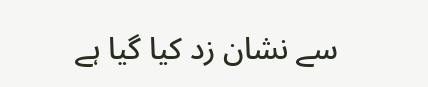سے نشان زد کیا گیا ہے